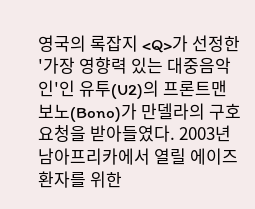영국의 록잡지 <Q>가 선정한 '가장 영향력 있는 대중음악인'인 유투(U2)의 프론트맨 보노(Bono)가 만델라의 구호 요청을 받아들였다. 2003년 남아프리카에서 열릴 에이즈 환자를 위한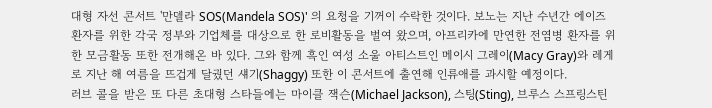대형 자선 콘서트 '만델라 SOS(Mandela SOS)' 의 요청을 기꺼이 수락한 것이다. 보노는 지난 수년간 에이즈 환자를 위한 각국 정부와 기업체를 대상으로 한 로비활동을 벌여 왔으며, 아프리카에 만연한 전염병 환자를 위한 모금활동 또한 전개해온 바 있다. 그와 함께 흑인 여성 소울 아티스트인 메이시 그레이(Macy Gray)와 레게로 지난 해 여름을 뜨겁게 달궜던 섀기(Shaggy) 또한 이 콘서트에 출연해 인류애를 과시할 예정이다.
러브 콜을 받은 또 다른 초대형 스타들에는 마이클 잭슨(Michael Jackson), 스팅(Sting), 브루스 스프링스틴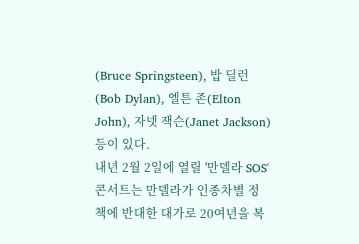(Bruce Springsteen), 밥 딜런(Bob Dylan), 엘튼 존(Elton John), 자넷 잭슨(Janet Jackson) 등이 있다.
내년 2월 2일에 열릴 '만델라 SOS' 콘서트는 만델라가 인종차별 정책에 반대한 대가로 20여년을 복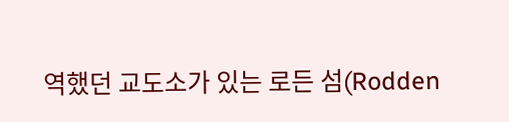역했던 교도소가 있는 로든 섬(Rodden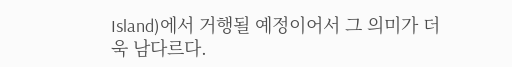Island)에서 거행될 예정이어서 그 의미가 더욱 남다르다.